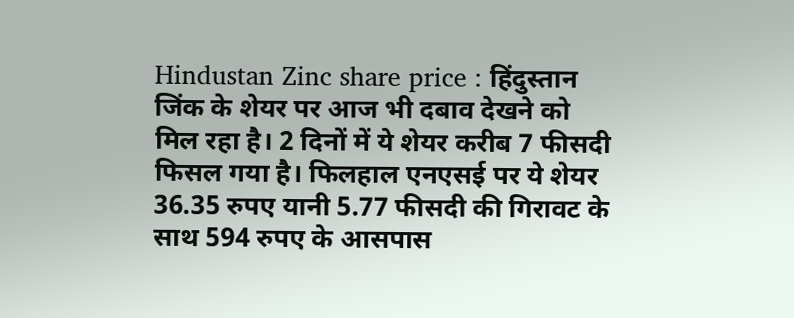Hindustan Zinc share price : हिंदुस्तान जिंक के शेयर पर आज भी दबाव देखने को मिल रहा है। 2 दिनों में ये शेयर करीब 7 फीसदी फिसल गया है। फिलहाल एनएसई पर ये शेयर 36.35 रुपए यानी 5.77 फीसदी की गिरावट के साथ 594 रुपए के आसपास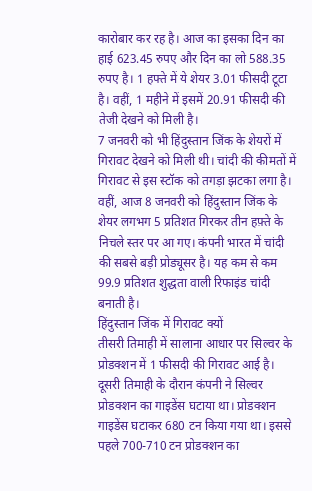कारोबार कर रह है। आज का इसका दिन का हाई 623.45 रुपए और दिन का लो 588.35 रुपए है। 1 हफ्ते में ये शेयर 3.01 फीसदी टूटा है। वहीं, 1 महीने में इसमें 20.91 फीसदी की तेजी देखने को मिली है।
7 जनवरी को भी हिंदुस्तान जिंक के शेयरों में गिरावट देखने को मिली थी। चांदी की कीमतों में गिरावट से इस स्टॉक को तगड़ा झटका लगा है। वहीं, आज 8 जनवरी को हिंदुस्तान जिंक के शेयर लगभग 5 प्रतिशत गिरकर तीन हफ़्ते के निचले स्तर पर आ गए। कंपनी भारत में चांदी की सबसे बड़ी प्रोड्यूसर है। यह कम से कम 99.9 प्रतिशत शुद्धता वाली रिफाइंड चांदी बनाती है।
हिंदुस्तान जिंक में गिरावट क्यों
तीसरी तिमाही में सालाना आधार पर सिल्वर के प्रोडक्शन में 1 फीसदी की गिरावट आई है। दूसरी तिमाही के दौरान कंपनी ने सिल्वर प्रोडक्शन का गाइडेंस घटाया था। प्रोडक्शन गाइडेंस घटाकर 680 टन किया गया था। इससे पहले 700-710 टन प्रोडक्शन का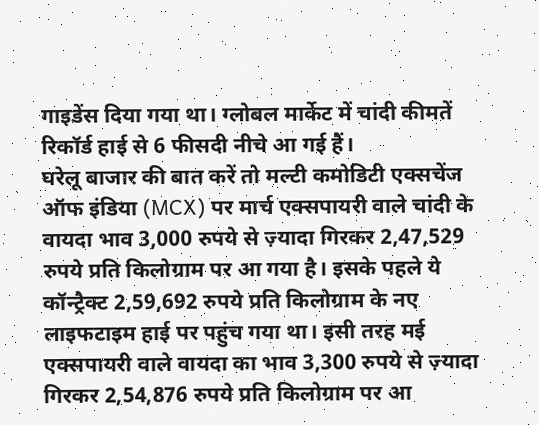गाइडेंस दिया गया था। ग्लोबल मार्केट में चांदी कीमतें रिकॉर्ड हाई से 6 फीसदी नीचे आ गई हैं।
घरेलू बाजार की बात करें तो मल्टी कमोडिटी एक्सचेंज ऑफ इंडिया (MCX) पर मार्च एक्सपायरी वाले चांदी के वायदा भाव 3,000 रुपये से ज़्यादा गिरकर 2,47,529 रुपये प्रति किलोग्राम पर आ गया है। इसके पहले ये कॉन्ट्रैक्ट 2,59,692 रुपये प्रति किलोग्राम के नए लाइफटाइम हाई पर पहुंच गया था। इसी तरह मई एक्सपायरी वाले वायदा का भाव 3,300 रुपये से ज़्यादा गिरकर 2,54,876 रुपये प्रति किलोग्राम पर आ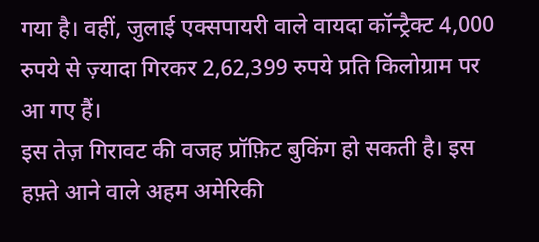गया है। वहीं, जुलाई एक्सपायरी वाले वायदा कॉन्ट्रैक्ट 4,000 रुपये से ज़्यादा गिरकर 2,62,399 रुपये प्रति किलोग्राम पर आ गए हैं।
इस तेज़ गिरावट की वजह प्रॉफ़िट बुकिंग हो सकती है। इस हफ़्ते आने वाले अहम अमेरिकी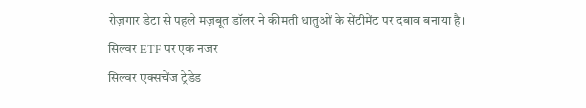रोज़गार डेटा से पहले मज़बूत डॉलर ने कीमती धातुओं के सेंटीमेंट पर दबाव बनाया है।
सिल्वर ETF पर एक नजर
सिल्वर एक्सचेंज ट्रेडेड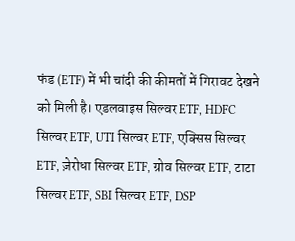फंड (ETF) में भी चांदी की कीमतों में गिरावट देखने को मिली है। एडलवाइस सिल्वर ETF, HDFC सिल्वर ETF, UTI सिल्वर ETF, एक्सिस सिल्वर ETF, ज़ेरोधा सिल्वर ETF, ग्रोव सिल्वर ETF, टाटा सिल्वर ETF, SBI सिल्वर ETF, DSP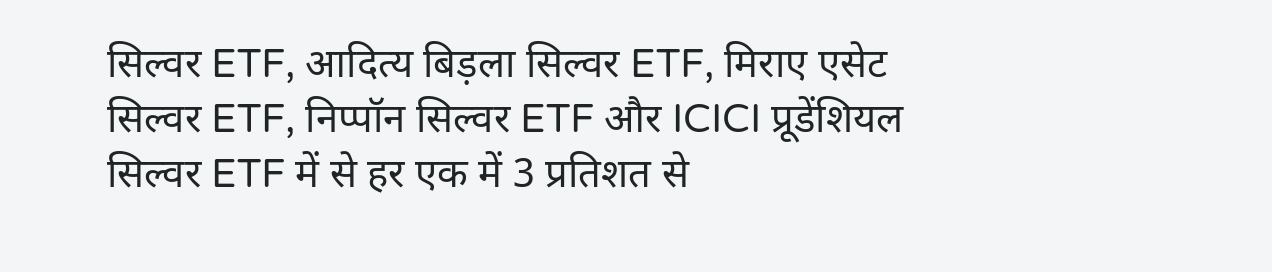सिल्वर ETF, आदित्य बिड़ला सिल्वर ETF, मिराए एसेट सिल्वर ETF, निप्पॉन सिल्वर ETF और ICICI प्रूडेंशियल सिल्वर ETF में से हर एक में 3 प्रतिशत से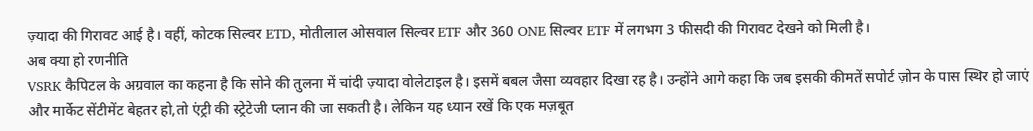ज़्यादा की गिरावट आई है। वहीं, कोटक सिल्वर ETD, मोतीलाल ओसवाल सिल्वर ETF और 360 ONE सिल्वर ETF में लगभग 3 फीसदी की गिरावट देखने को मिली है।
अब क्या हो रणनीति
VSRK कैपिटल के अग्रवाल का कहना है कि सोने की तुलना में चांदी ज़्यादा वोलेटाइल है। इसमें बबल जैसा व्यवहार दिखा रह है। उन्होंने आगे कहा कि जब इसकी कीमतें सपोर्ट ज़ोन के पास स्थिर हो जाएं और मार्केट सेंटीमेंट बेहतर हो,तो एंट्री की स्ट्रेटेजी प्लान की जा सकती है। लेकिन यह ध्यान रखें कि एक मज़बूत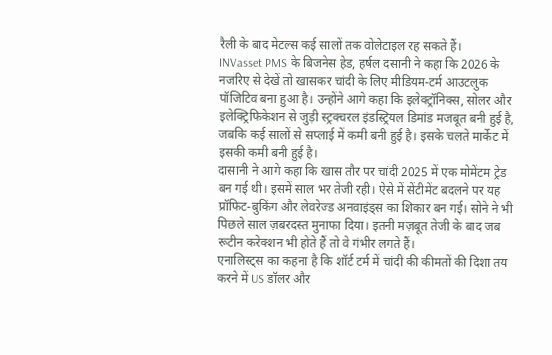रैली के बाद मेटल्स कई सालों तक वोलेटाइल रह सकते हैं।
INVasset PMS के बिजनेस हेड, हर्षल दसानी ने कहा कि 2026 के नजरिए से देखें तो खासकर चांदी के लिए मीडियम-टर्म आउटलुक पॉजिटिव बना हुआ है। उन्होंने आगे कहा कि इलेक्ट्रॉनिक्स, सोलर और इलेक्ट्रिफिकेशन से जुड़ी स्ट्रक्चरल इंडस्ट्रियल डिमांड मजबूत बनी हुई है, जबकि कई सालों से सप्लाई में कमी बनी हुई है। इसके चलते मार्केट में इसकी कमी बनी हुई है।
दासानी ने आगे कहा कि खास तौर पर चांदी 2025 में एक मोमेंटम ट्रेड बन गई थी। इसमें साल भर तेजी रही। ऐसे में सेंटीमेंट बदलने पर यह प्रॉफिट-बुकिंग और लेवरेज्ड अनवाइंड्स का शिकार बन गई। सोने ने भी पिछले साल ज़बरदस्त मुनाफा दिया। इतनी मज़बूत तेजी के बाद जब रूटीन करेक्शन भी होते हैं तो वे गंभीर लगते हैं।
एनालिस्ट्स का कहना है कि शॉर्ट टर्म में चांदी की कीमतों की दिशा तय करने में US डॉलर और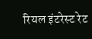रियल इंटरेस्ट रेट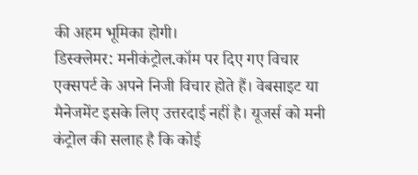की अहम भूमिका होगी।
डिस्क्लेमर: मनीकंट्रोल.कॉम पर दिए गए विचार एक्सपर्ट के अपने निजी विचार होते हैं। वेबसाइट या मैनेजमेंट इसके लिए उत्तरदाई नहीं है। यूजर्स को मनी कंट्रोल की सलाह है कि कोई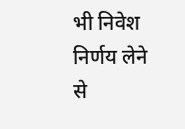भी निवेश निर्णय लेने से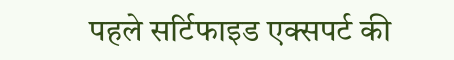पहले सर्टिफाइड एक्सपर्ट की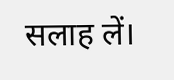सलाह लें।